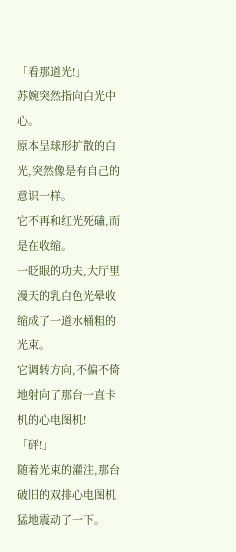「看那道光!」
苏婉突然指向白光中心。
原本呈球形扩散的白光,突然像是有自己的意识一样。
它不再和红光死磕,而是在收缩。
一眨眼的功夫,大厅里漫天的乳白色光晕收缩成了一道水桶粗的光束。
它调转方向,不偏不倚地射向了那台一直卡机的心电图机!
「砰!」
随着光束的灌注,那台破旧的双排心电图机猛地震动了一下。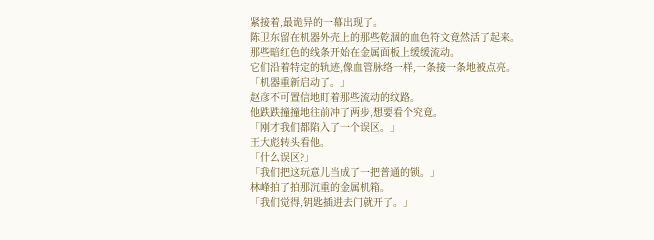紧接着,最诡异的一幕出现了。
陈卫东留在机器外壳上的那些乾涸的血色符文竟然活了起来。
那些暗红色的线条开始在金属面板上缓缓流动。
它们沿着特定的轨迹,像血管脉络一样,一条接一条地被点亮。
「机器重新启动了。」
赵彦不可置信地盯着那些流动的纹路。
他跌跌撞撞地往前冲了两步,想要看个究竟。
「刚才我们都陷入了一个误区。」
王大彪转头看他。
「什么误区?」
「我们把这玩意儿当成了一把普通的锁。」
林峰拍了拍那沉重的金属机箱。
「我们觉得,钥匙插进去门就开了。」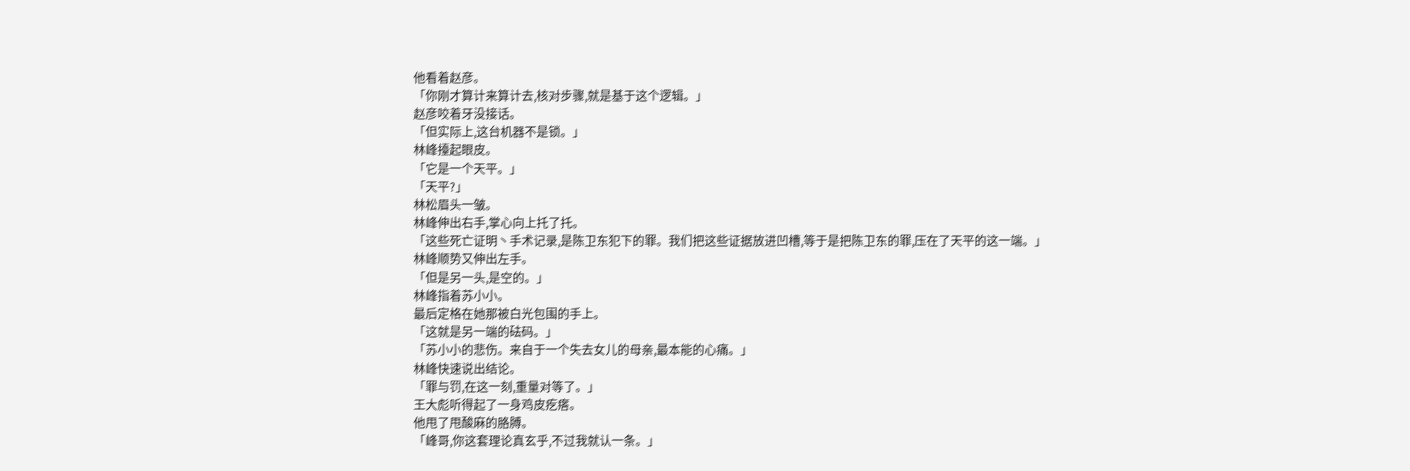他看着赵彦。
「你刚才算计来算计去,核对步骤,就是基于这个逻辑。」
赵彦咬着牙没接话。
「但实际上,这台机器不是锁。」
林峰擡起眼皮。
「它是一个天平。」
「天平?」
林松眉头一皱。
林峰伸出右手,掌心向上托了托。
「这些死亡证明丶手术记录,是陈卫东犯下的罪。我们把这些证据放进凹槽,等于是把陈卫东的罪,压在了天平的这一端。」
林峰顺势又伸出左手。
「但是另一头,是空的。」
林峰指着苏小小。
最后定格在她那被白光包围的手上。
「这就是另一端的砝码。」
「苏小小的悲伤。来自于一个失去女儿的母亲,最本能的心痛。」
林峰快速说出结论。
「罪与罚,在这一刻,重量对等了。」
王大彪听得起了一身鸡皮疙瘩。
他甩了甩酸麻的胳膊。
「峰哥,你这套理论真玄乎,不过我就认一条。」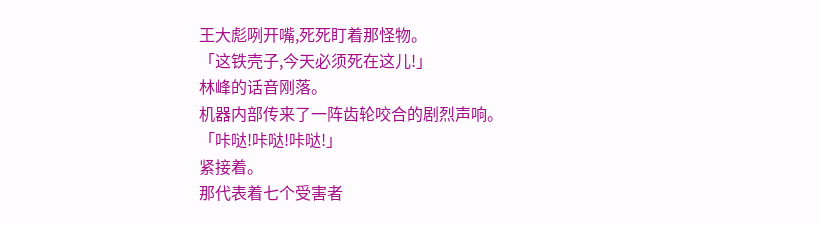王大彪咧开嘴,死死盯着那怪物。
「这铁壳子,今天必须死在这儿!」
林峰的话音刚落。
机器内部传来了一阵齿轮咬合的剧烈声响。
「咔哒!咔哒!咔哒!」
紧接着。
那代表着七个受害者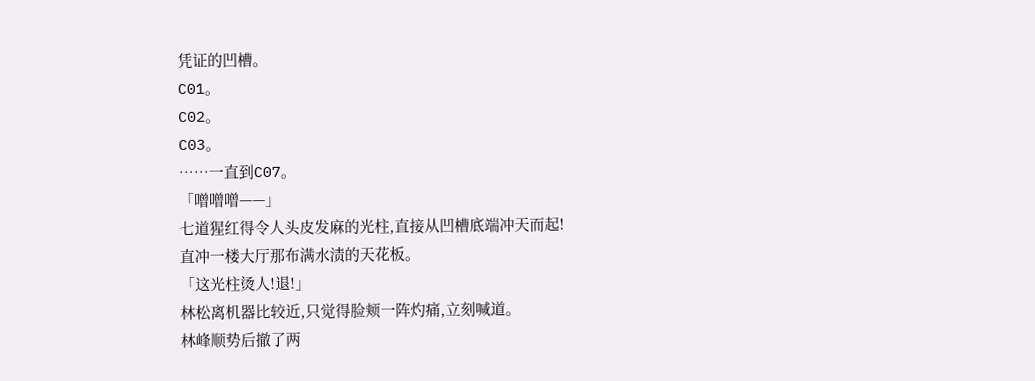凭证的凹槽。
C01。
C02。
C03。
……一直到C07。
「噌噌噌——」
七道猩红得令人头皮发麻的光柱,直接从凹槽底端冲天而起!
直冲一楼大厅那布满水渍的天花板。
「这光柱烫人!退!」
林松离机器比较近,只觉得脸颊一阵灼痛,立刻喊道。
林峰顺势后撤了两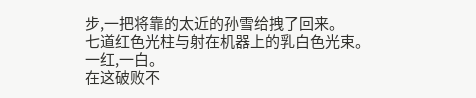步,一把将靠的太近的孙雪给拽了回来。
七道红色光柱与射在机器上的乳白色光束。
一红,一白。
在这破败不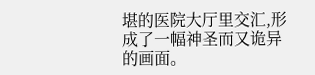堪的医院大厅里交汇,形成了一幅神圣而又诡异的画面。